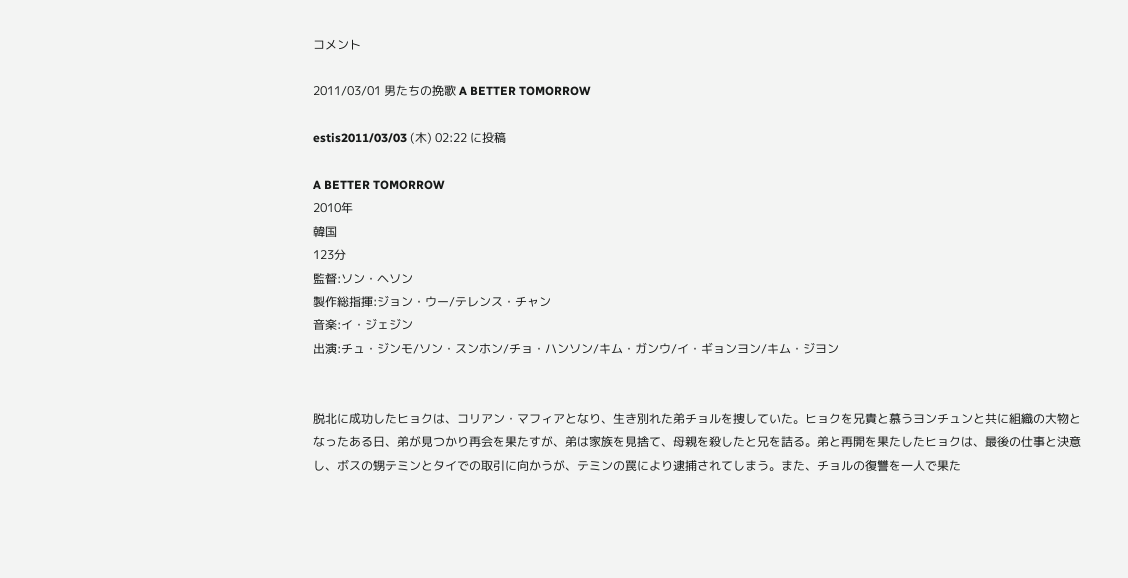コメント

2011/03/01 男たちの挽歌 A BETTER TOMORROW

estis2011/03/03 (木) 02:22 に投稿

A BETTER TOMORROW
2010年
韓国
123分
監督:ソン・ヘソン
製作総指揮:ジョン・ウー/テレンス・チャン
音楽:イ・ジェジン
出演:チュ・ジンモ/ソン・スンホン/チョ・ハンソン/キム・ガンウ/イ・ギョンヨン/キム・ジヨン


脱北に成功したヒョクは、コリアン・マフィアとなり、生き別れた弟チョルを捜していた。ヒョクを兄貴と慕うヨンチュンと共に組織の大物となったある日、弟が見つかり再会を果たすが、弟は家族を見捨て、母親を殺したと兄を詰る。弟と再開を果たしたヒョクは、最後の仕事と決意し、ボスの甥テミンとタイでの取引に向かうが、テミンの罠により逮捕されてしまう。また、チョルの復讐を一人で果た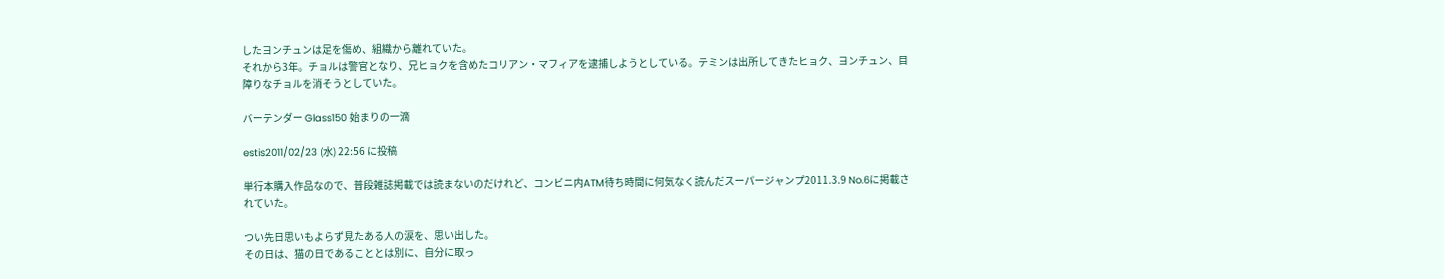したヨンチュンは足を傷め、組織から離れていた。
それから3年。チョルは警官となり、兄ヒョクを含めたコリアン・マフィアを逮捕しようとしている。テミンは出所してきたヒョク、ヨンチュン、目障りなチョルを消そうとしていた。

バーテンダー Glass150 始まりの一滴

estis2011/02/23 (水) 22:56 に投稿

単行本購入作品なので、普段雑誌掲載では読まないのだけれど、コンビニ内ATM待ち時間に何気なく読んだスーパージャンプ2011.3.9 No.6に掲載されていた。

つい先日思いもよらず見たある人の涙を、思い出した。
その日は、猫の日であることとは別に、自分に取っ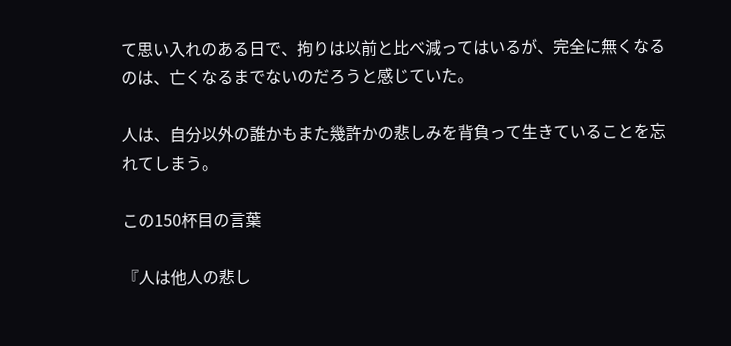て思い入れのある日で、拘りは以前と比べ減ってはいるが、完全に無くなるのは、亡くなるまでないのだろうと感じていた。

人は、自分以外の誰かもまた幾許かの悲しみを背負って生きていることを忘れてしまう。

この150杯目の言葉

『人は他人の悲し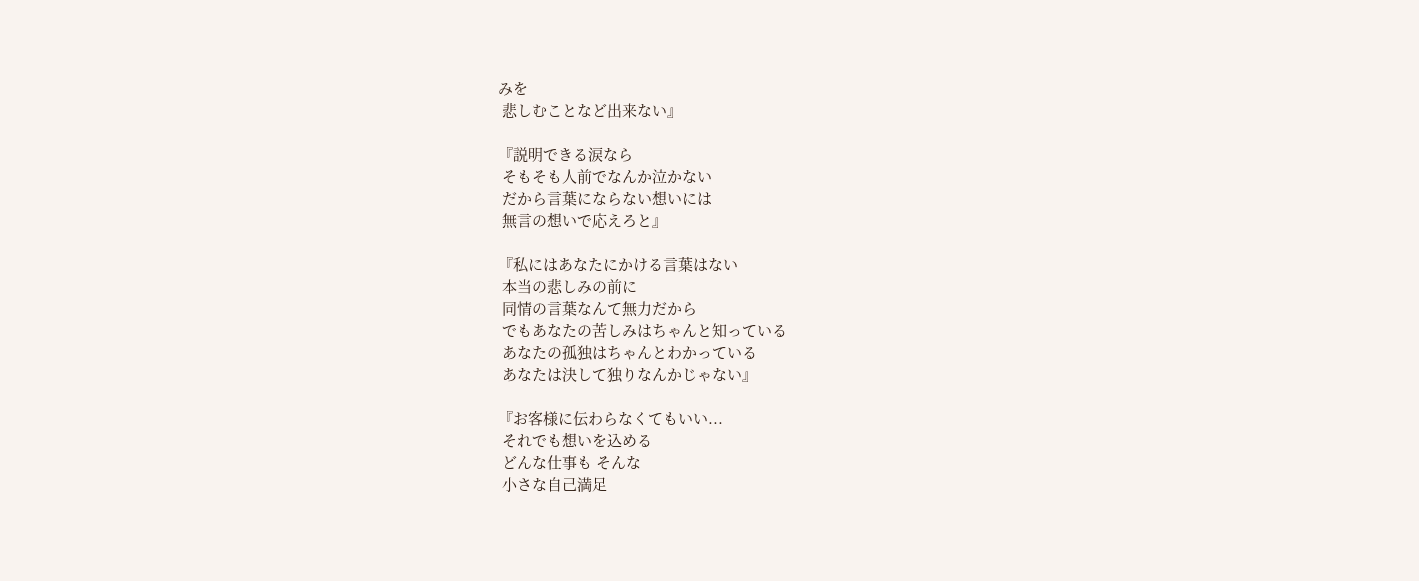みを
 悲しむことなど出来ない』

『説明できる涙なら
 そもそも人前でなんか泣かない
 だから言葉にならない想いには
 無言の想いで応えろと』

『私にはあなたにかける言葉はない
 本当の悲しみの前に
 同情の言葉なんて無力だから
 でもあなたの苦しみはちゃんと知っている
 あなたの孤独はちゃんとわかっている
 あなたは決して独りなんかじゃない』

『お客様に伝わらなくてもいい...
 それでも想いを込める
 どんな仕事も そんな
 小さな自己満足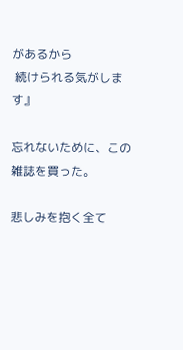があるから
 続けられる気がします』

忘れないために、この雑誌を買った。

悲しみを抱く全て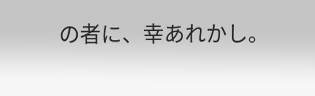の者に、幸あれかし。